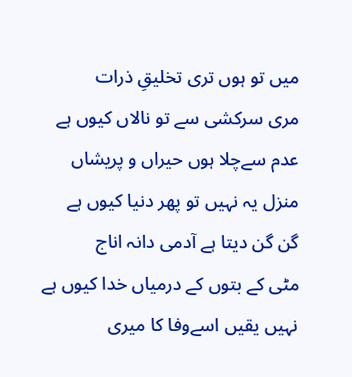میں تو ہوں تری تخلیقِ ذرات
مری سرکشی سے تو نالاں کیوں ہے
عدم سےچلا ہوں حیراں و پریشاں
منزل یہ نہیں تو پھر دنیا کیوں ہے
گن گن دیتا ہے آدمی دانہ اناج
مٹی کے بتوں کے درمیاں خدا کیوں ہے
نہیں یقیں اسےوفا کا میری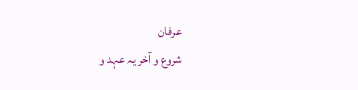عرفان
شروع و آخر یہ عہد و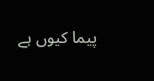پیما کیوں ہے